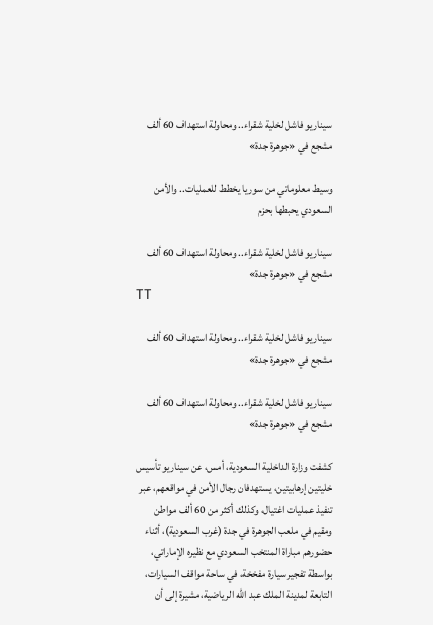سيناريو فاشل لخلية شقراء.. ومحاولة استهداف 60 ألف مشجع في «جوهرة جدة»

وسيط معلوماتي من سوريا يخطط للعمليات.. والأمن السعودي يحبطها بحزم

سيناريو فاشل لخلية شقراء.. ومحاولة استهداف 60 ألف مشجع في «جوهرة جدة»
TT

سيناريو فاشل لخلية شقراء.. ومحاولة استهداف 60 ألف مشجع في «جوهرة جدة»

سيناريو فاشل لخلية شقراء.. ومحاولة استهداف 60 ألف مشجع في «جوهرة جدة»

كشفت وزارة الداخلية السعودية، أمس، عن سيناريو تأسيس خليتين إرهابيتين، يستهدفان رجال الأمن في مواقعهم، عبر تنفيذ عمليات اغتيال، وكذلك أكثر من 60 ألف مواطن ومقيم في ملعب الجوهرة في جدة (غرب السعودية)، أثناء حضورهم مباراة المنتخب السعودي مع نظيره الإماراتي، بواسطة تفجير سيارة مفخخة، في ساحة مواقف السيارات، التابعة لمدينة الملك عبد الله الرياضية، مشيرة إلى أن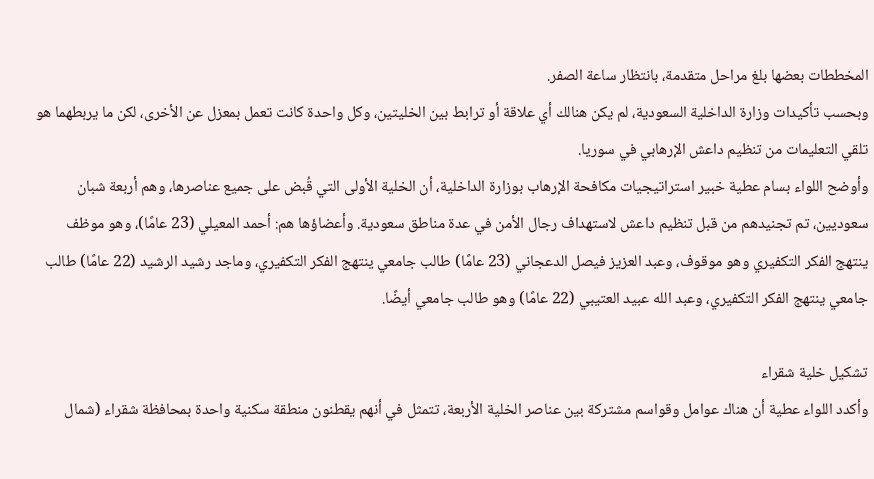المخططات بعضها بلغ مراحل متقدمة، بانتظار ساعة الصفر.
وبحسب تأكيدات وزارة الداخلية السعودية، لم يكن هنالك أي علاقة أو ترابط بين الخليتين، وكل واحدة كانت تعمل بمعزل عن الأخرى، لكن ما يربطهما هو تلقي التعليمات من تنظيم داعش الإرهابي في سوريا.
وأوضح اللواء بسام عطية خبير استراتيجيات مكافحة الإرهاب بوزارة الداخلية، أن الخلية الأولى التي قُبض على جميع عناصرها، وهم أربعة شبان سعوديين، تم تجنيدهم من قبل تنظيم داعش لاستهداف رجال الأمن في عدة مناطق سعودية. وأعضاؤها هم: أحمد المعيلي (23 عامًا)، وهو موظف ينتهج الفكر التكفيري وهو موقوف، وعبد العزيز فيصل الدعجاني (23 عامًا) طالب جامعي ينتهج الفكر التكفيري، وماجد رشيد الرشيد (22 عامًا) طالب جامعي ينتهج الفكر التكفيري، وعبد الله عبيد العتيبي (22 عامًا) وهو طالب جامعي أيضًا.

تشكيل خلية شقراء
وأكدد اللواء عطية أن هناك عوامل وقواسم مشتركة بين عناصر الخلية الأربعة، تتمثل في أنهم يقطنون منطقة سكنية واحدة بمحافظة شقراء (شمال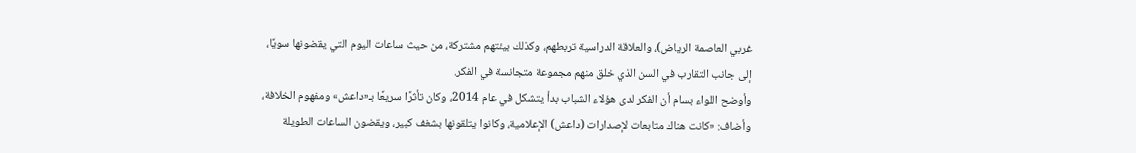غربي العاصمة الرياض)، والعلاقة الدراسية تربطهم، وكذلك بيئتهم مشتركة، من حيث ساعات اليوم التي يقضونها سويًا، إلى جانب التقارب في السن الذي خلق منهم مجموعة متجانسة في الفكر.
وأوضح اللواء بسام أن الفكر لدى هؤلاء الشباب بدأ يتشكل في عام 2014، وكان تأثرًا سريعًا بـ«داعش» ومفهوم الخلافة، وأضاف: «كانت هناك متابعات لإصدارات (داعش) الإعلامية، وكانوا يتلقونها بشغف كبير، ويقضون الساعات الطويلة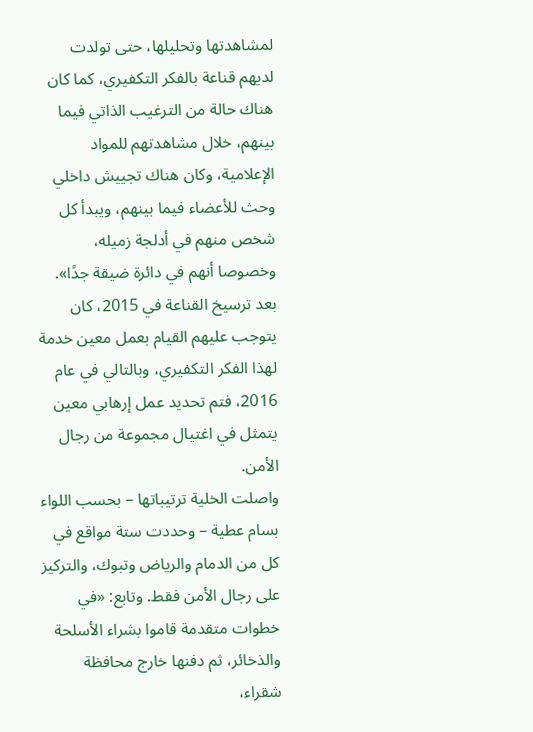لمشاهدتها وتحليلها، حتى تولدت لديهم قناعة بالفكر التكفيري، كما كان هناك حالة من الترغيب الذاتي فيما بينهم، خلال مشاهدتهم للمواد الإعلامية، وكان هناك تجييش داخلي وحث للأعضاء فيما بينهم، ويبدأ كل شخص منهم في أدلجة زميله، وخصوصا أنهم في دائرة ضيقة جدًا».
بعد ترسيخ القناعة في 2015، كان يتوجب عليهم القيام بعمل معين خدمة لهذا الفكر التكفيري، وبالتالي في عام 2016، فتم تحديد عمل إرهابي معين يتمثل في اغتيال مجموعة من رجال الأمن.
واصلت الخلية ترتيباتها – بحسب اللواء بسام عطية – وحددت ستة مواقع في كل من الدمام والرياض وتبوك، والتركيز على رجال الأمن فقط. وتابع: «في خطوات متقدمة قاموا بشراء الأسلحة والذخائر، ثم دفنها خارج محافظة شقراء،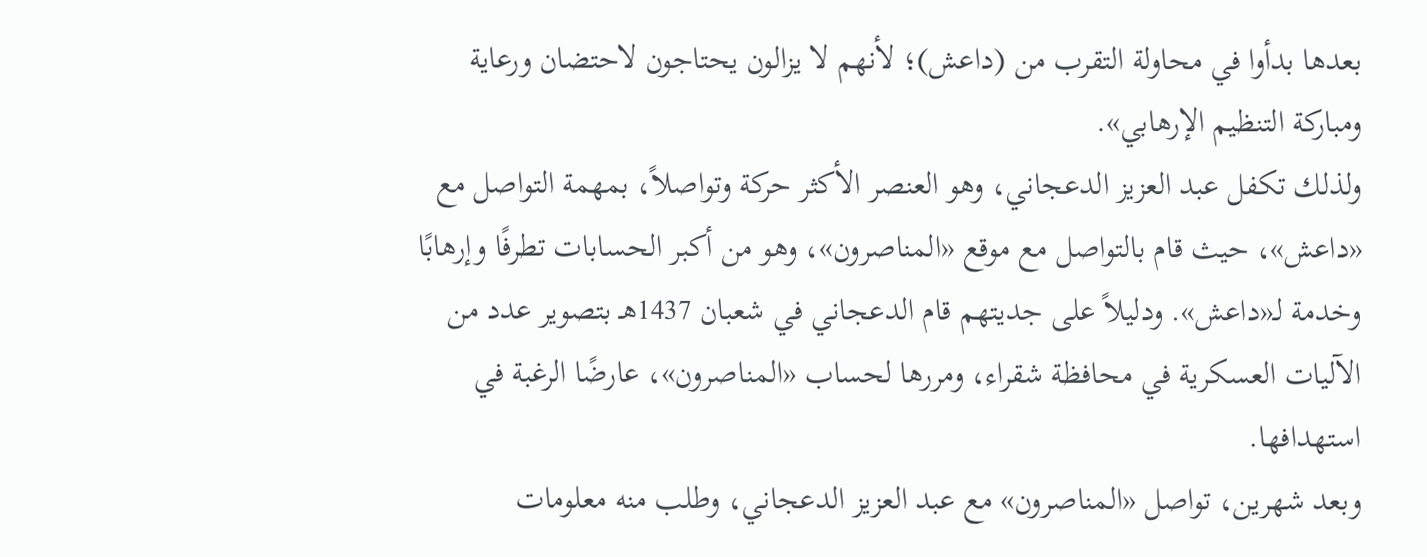بعدها بدأوا في محاولة التقرب من (داعش)؛ لأنهم لا يزالون يحتاجون لاحتضان ورعاية ومباركة التنظيم الإرهابي».
ولذلك تكفل عبد العزيز الدعجاني، وهو العنصر الأكثر حركة وتواصلاً، بمهمة التواصل مع «داعش»، حيث قام بالتواصل مع موقع «المناصرون»، وهو من أكبر الحسابات تطرفًا وإرهابًا وخدمة لـ«داعش». ودليلاً على جديتهم قام الدعجاني في شعبان 1437هـ بتصوير عدد من الآليات العسكرية في محافظة شقراء، ومررها لحساب «المناصرون»، عارضًا الرغبة في استهدافها.
وبعد شهرين، تواصل «المناصرون» مع عبد العزيز الدعجاني، وطلب منه معلومات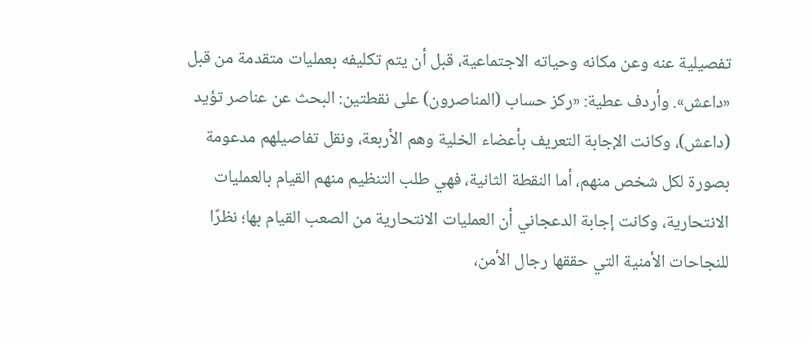تفصيلية عنه وعن مكانه وحياته الاجتماعية، قبل أن يتم تكليفه بعمليات متقدمة من قبل «داعش». وأردف عطية: «ركز حساب (المناصرون) على نقطتين: البحث عن عناصر تؤيد (داعش)، وكانت الإجابة التعريف بأعضاء الخلية وهم الأربعة، ونقل تفاصيلهم مدعومة بصورة لكل شخص منهم، أما النقطة الثانية، فهي طلب التنظيم منهم القيام بالعمليات الانتحارية، وكانت إجابة الدعجاني أن العمليات الانتحارية من الصعب القيام بها؛ نظرًا للنجاحات الأمنية التي حققها رجال الأمن،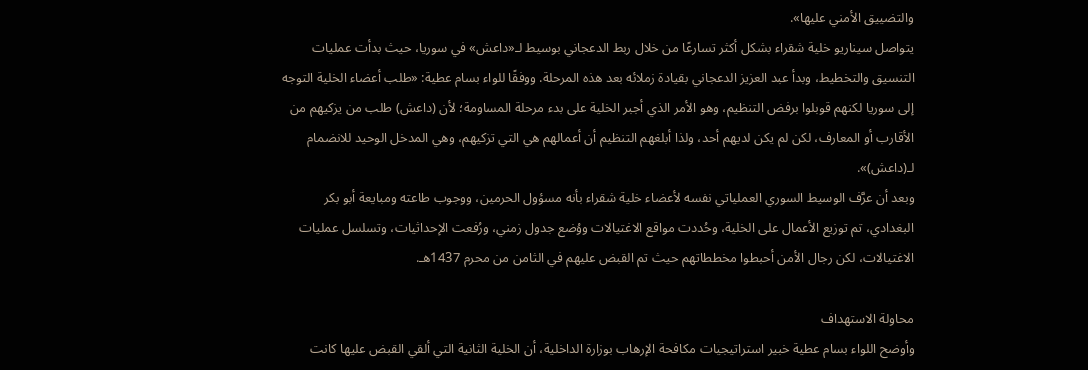والتضييق الأمني عليها».
يتواصل سيناريو خلية شقراء بشكل أكثر تسارعًا من خلال ربط الدعجاني بوسيط لـ«داعش» في سوريا، حيث بدأت عمليات التنسيق والتخطيط، وبدأ عبد العزيز الدعجاني بقيادة زملائه بعد هذه المرحلة. ووفقًا للواء بسام عطية: «طلب أعضاء الخلية التوجه إلى سوريا لكنهم قوبلوا برفض التنظيم، وهو الأمر الذي أجبر الخلية على بدء مرحلة المساومة؛ لأن (داعش) طلب من يزكيهم من الأقارب أو المعارف، لكن لم يكن لديهم أحد، ولذا أبلغهم التنظيم أن أعمالهم هي التي تزكيهم، وهي المدخل الوحيد للانضمام لـ(داعش)».
وبعد أن عرَّف الوسيط السوري العملياتي نفسه لأعضاء خلية شقراء بأنه مسؤول الحرمين، ووجوب طاعته ومبايعة أبو بكر البغدادي، تم توزيع الأعمال على الخلية، وحُددت مواقع الاغتيالات ووُضع جدول زمني، ورُفعت الإحداثيات، وتسلسل عمليات الاغتيالات، لكن رجال الأمن أحبطوا مخططاتهم حيث تم القبض عليهم في الثامن من محرم 1437هـ.

محاولة الاستهداف
وأوضح اللواء بسام عطية خبير استراتيجيات مكافحة الإرهاب بوزارة الداخلية، أن الخلية الثانية التي ألقي القبض عليها كانت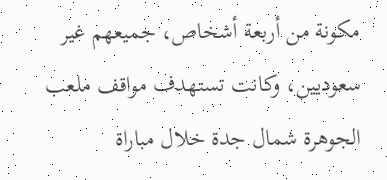مكونة من أربعة أشخاص، جميعهم غير سعوديين، وكانت تستهدف مواقف ملعب الجوهرة شمال جدة خلال مباراة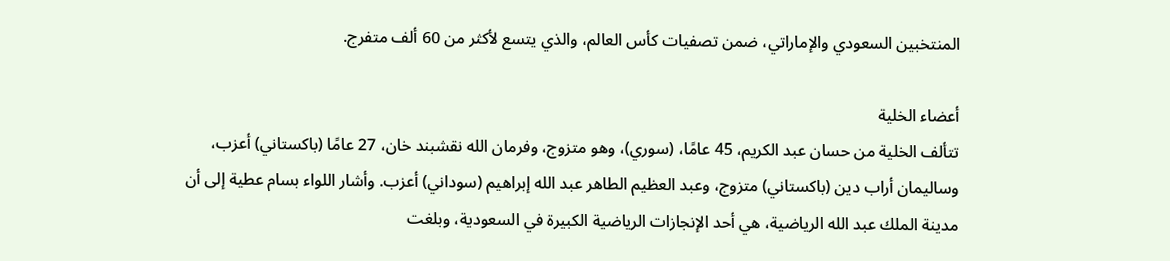المنتخبين السعودي والإماراتي، ضمن تصفيات كأس العالم، والذي يتسع لأكثر من 60 ألف متفرج.

أعضاء الخلية
تتألف الخلية من حسان عبد الكريم، 45 عامًا، (سوري)، وهو متزوج، وفرمان الله نقشبند خان، 27 عامًا (باكستاني) أعزب، وساليمان أراب دين (باكستاني) متزوج، وعبد العظيم الطاهر عبد الله إبراهيم (سوداني) أعزب. وأشار اللواء بسام عطية إلى أن مدينة الملك عبد الله الرياضية، هي أحد الإنجازات الرياضية الكبيرة في السعودية، وبلغت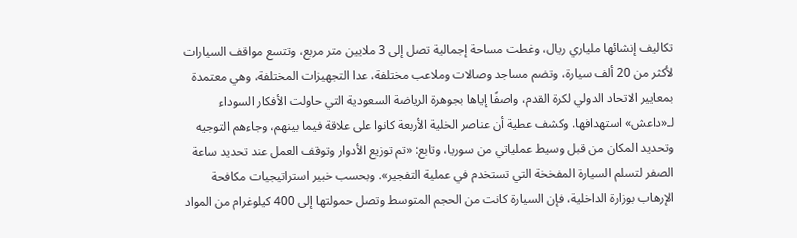تكاليف إنشائها ملياري ريال، وغطت مساحة إجمالية تصل إلى 3 ملايين متر مربع، وتتسع مواقف السيارات لأكثر من 20 ألف سيارة، وتضم مساجد وصالات وملاعب مختلفة، عدا التجهيزات المختلفة، وهي معتمدة بمعايير الاتحاد الدولي لكرة القدم، واصفًا إياها بجوهرة الرياضة السعودية التي حاولت الأفكار السوداء لـ«داعش» استهدافها. وكشف عطية أن عناصر الخلية الأربعة كانوا على علاقة فيما بينهم، وجاءهم التوجيه وتحديد المكان من قبل وسيط عملياتي من سوريا، وتابع: «تم توزيع الأدوار وتوقف العمل عند تحديد ساعة الصفر لتسلم السيارة المفخخة التي تستخدم في عملية التفجير». وبحسب خبير استراتيجيات مكافحة الإرهاب بوزارة الداخلية، فإن السيارة كانت من الحجم المتوسط وتصل حمولتها إلى 400 كيلوغرام من المواد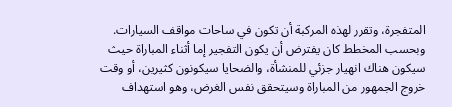المتفجرة، وتقرر لهذه المركبة أن تكون في ساحات مواقف السيارات. وبحسب المخطط كان يفترض أن يكون التفجير إما أثناء المباراة حيث سيكون هناك انهيار جزئي للمنشأة، والضحايا سيكونون كثيرين، أو وقت خروج الجمهور من المباراة وسيتحقق نفس الغرض، وهو استهداف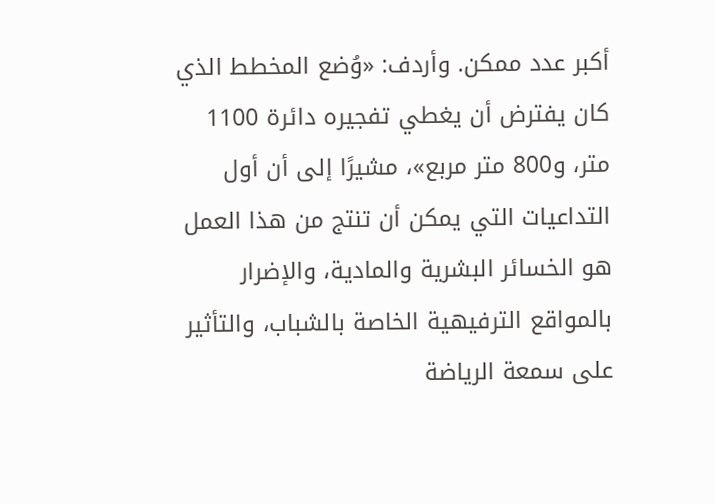أكبر عدد ممكن. وأردف: «وُضع المخطط الذي كان يفترض أن يغطي تفجيره دائرة 1100 متر، و800 متر مربع»، مشيرًا إلى أن أول التداعيات التي يمكن أن تنتج من هذا العمل هو الخسائر البشرية والمادية، والإضرار بالمواقع الترفيهية الخاصة بالشباب، والتأثير على سمعة الرياضة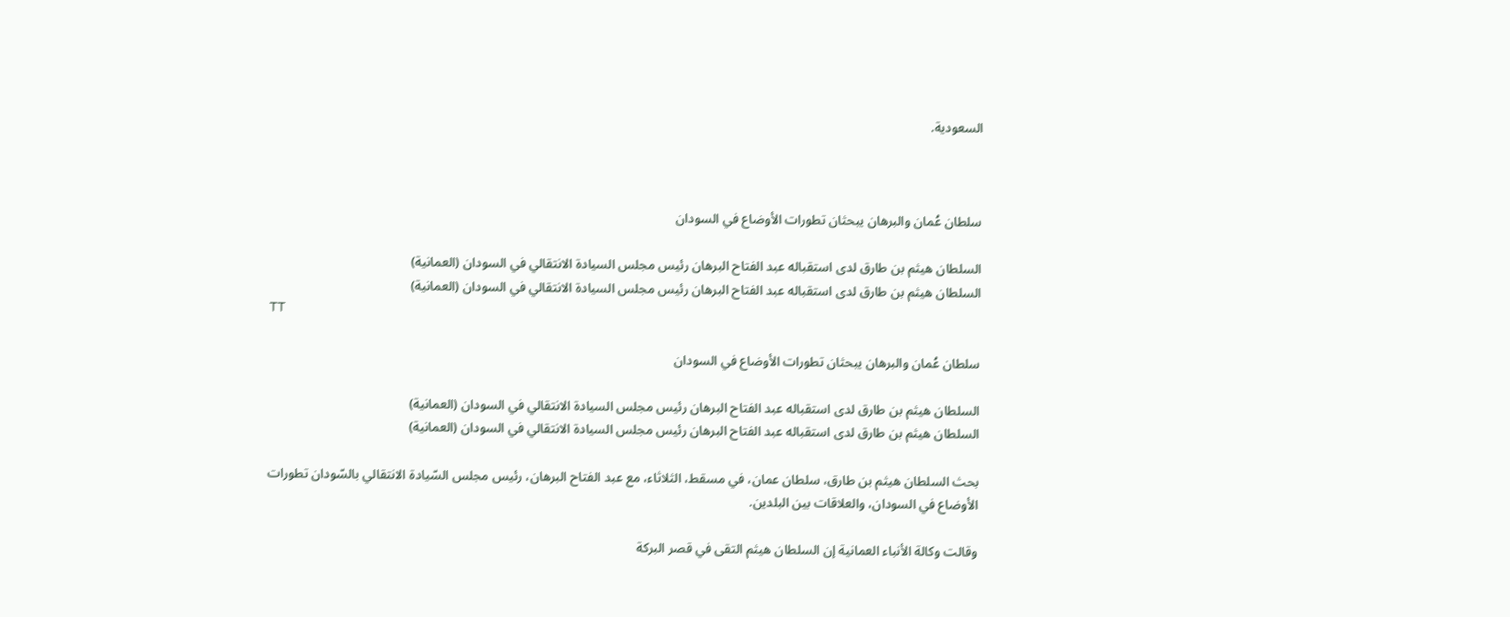السعودية.



سلطان عُمان والبرهان يبحثان تطورات الأوضاع في السودان

السلطان هيثم بن طارق لدى استقباله عبد الفتاح البرهان رئيس مجلس السيادة الانتقالي في السودان (العمانية)
السلطان هيثم بن طارق لدى استقباله عبد الفتاح البرهان رئيس مجلس السيادة الانتقالي في السودان (العمانية)
TT

سلطان عُمان والبرهان يبحثان تطورات الأوضاع في السودان

السلطان هيثم بن طارق لدى استقباله عبد الفتاح البرهان رئيس مجلس السيادة الانتقالي في السودان (العمانية)
السلطان هيثم بن طارق لدى استقباله عبد الفتاح البرهان رئيس مجلس السيادة الانتقالي في السودان (العمانية)

بحث السلطان هيثم بن طارق، سلطان عمان، في مسقط، الثلاثاء، مع عبد الفتاح البرهان، رئيس مجلس السّيادة الانتقالي بالسّودان تطورات الأوضاع في السودان، والعلاقات بين البلدين.

وقالت وكالة الأنباء العمانية إن السلطان هيثم التقى في قصر البركة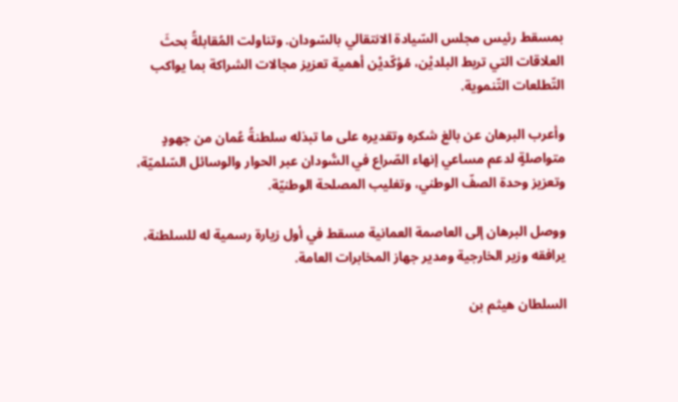بمسقط رئيس مجلس السّيادة الانتقالي بالسّودان. وتناولت المُقابلةُ بحثَ العلاقات التي تربط البلديْن، مُؤكّديْن أهمية تعزيز مجالات الشراكة بما يواكب التّطلعات التّنموية.

وأعرب البرهان عن بالغ شكره وتقديره على ما تبذله سلطنةُ عُمان من جهودٍ متواصلةٍ لدعم مساعي إنهاء الصّراع في السُّودان عبر الحوار والوسائل السّلميّة، وتعزيز وحدة الصفّ الوطني، وتغليب المصلحة الوطنيّة.

ووصل البرهان إلى العاصمة العمانية مسقط في أول زيارة رسمية له للسلطنة، يرافقه وزير الخارجية ومدير جهاز المخابرات العامة.

السلطان هيثم بن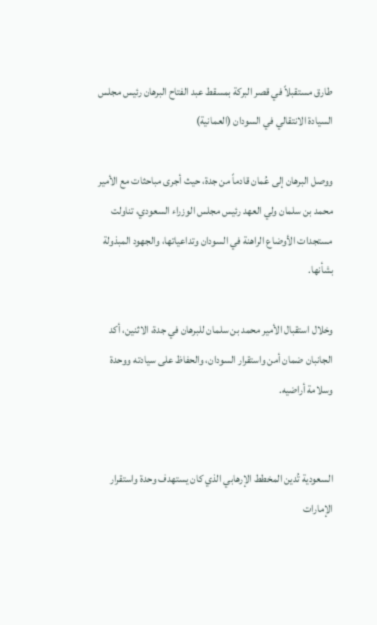طارق مستقبلاً في قصر البركة بمسقط عبد الفتاح البرهان رئيس مجلس السيادة الانتقالي في السودان (العمانية)

ووصل البرهان إلى عُمان قادماً من جدة، حيث أجرى مباحثات مع الأمير محمد بن سلمان ولي العهد رئيس مجلس الوزراء السعودي، تناولت مستجدات الأوضاع الراهنة في السودان وتداعياتها، والجهود المبذولة بشأنها.

وخلال استقبال الأمير محمد بن سلمان للبرهان في جدة، الاثنين، أكد الجانبان ضمان أمن واستقرار السودان، والحفاظ على سيادته ووحدة وسلامة أراضيه.


السعودية تُدين المخطط الإرهابي الذي كان يستهدف وحدة واستقرار الإمارات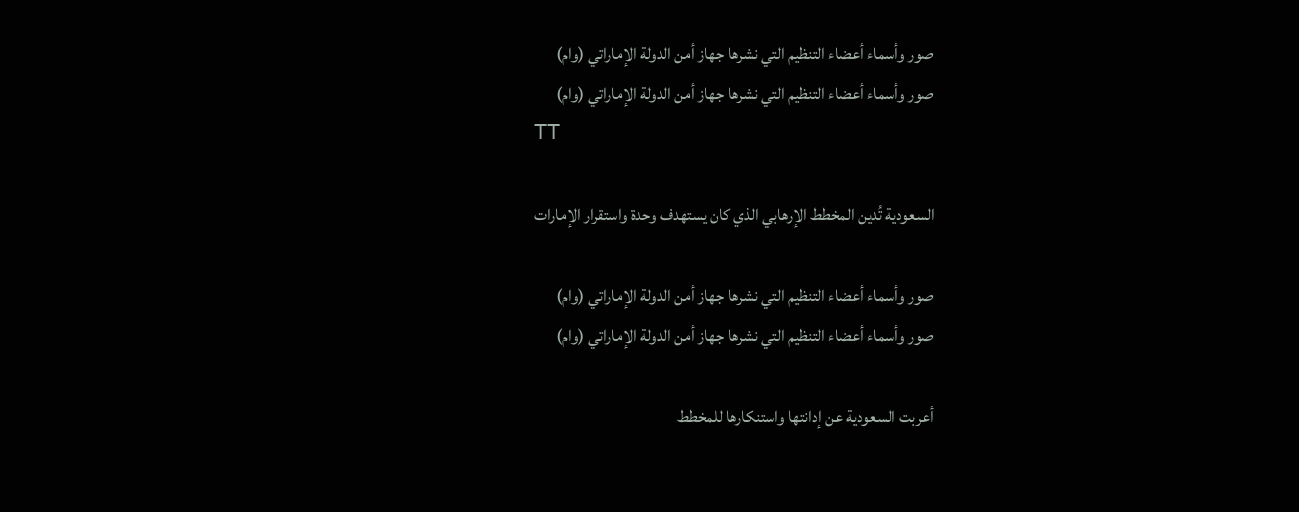صور وأسماء أعضاء التنظيم التي نشرها جهاز أمن الدولة الإماراتي (وام)
صور وأسماء أعضاء التنظيم التي نشرها جهاز أمن الدولة الإماراتي (وام)
TT

السعودية تُدين المخطط الإرهابي الذي كان يستهدف وحدة واستقرار الإمارات

صور وأسماء أعضاء التنظيم التي نشرها جهاز أمن الدولة الإماراتي (وام)
صور وأسماء أعضاء التنظيم التي نشرها جهاز أمن الدولة الإماراتي (وام)

أعربت السعودية عن إدانتها واستنكارها للمخطط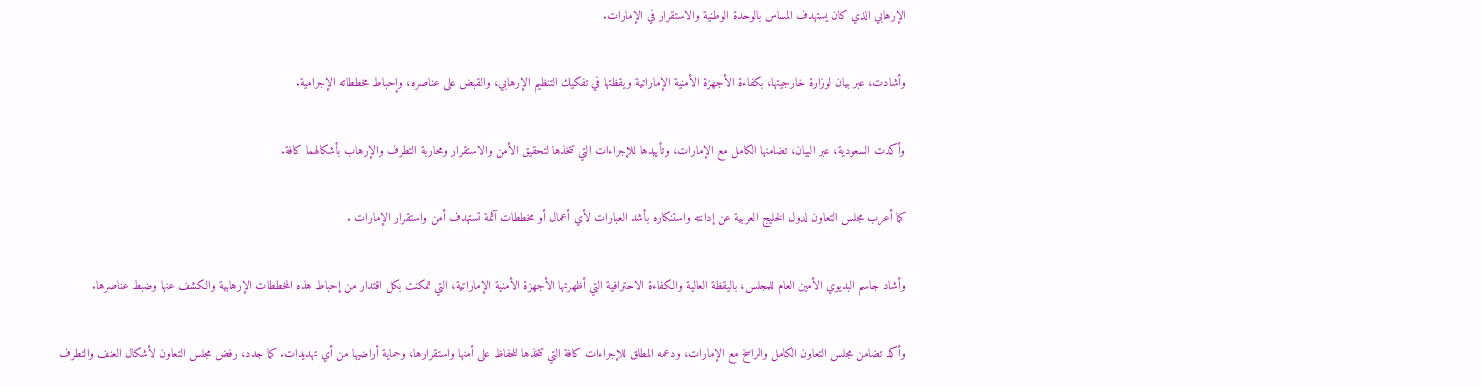الإرهابي الذي كان يستهدف المساس بالوحدة الوطنية والاستقرار في الإمارات.

وأشادت، عبر بيان لوزارة خارجيتها، بكفاءة الأجهزة الأمنية الإماراتية ويقظتها في تفكيك التنظيم الإرهابي، والقبض على عناصره، وإحباط مخططاته الإجرامية.

وأكدت السعودية، عبر البيان، تضامنها الكامل مع الإمارات، وتأييدها للإجراءات التي تتخذها لتحقيق الأمن والاستقرار ومحاربة التطرف والإرهاب بأشكالهما كافة.

كما أعرب مجلس التعاون لدول الخليج العربية عن إدانته واستنكاره بأشد العبارات لأي أعمال أو مخططات آثمة تستهدف أمن واستقرار الإمارات .

وأشاد جاسم البديوي الأمين العام للمجلس، باليقظة العالية والكفاءة الاحترافية التي أظهرتها الأجهزة الأمنية الإماراتية، التي تمكنت بكل اقتدار من إحباط هذه المخططات الإرهابية والكشف عنها وضبط عناصرها.

وأكد تضامن مجلس التعاون الكامل والراسخ مع الإمارات، ودعمه المطلق للإجراءات كافة التي تتخذها للحفاظ على أمنها واستقرارها، وحماية أراضيها من أي تهديدات. كما جدد، رفض مجلس التعاون لأشكال العنف والتطرف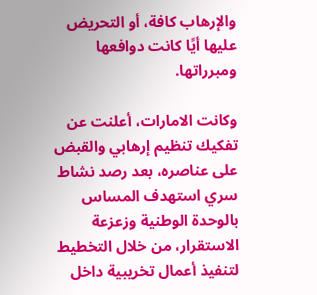والإرهاب كافة، أو التحريض عليها أيًا كانت دوافعها ومبرراتها.

وكانت الامارات، أعلنت عن تفكيك تنظيم إرهابي والقبض على عناصره، بعد رصد نشاط سري استهدف المساس بالوحدة الوطنية وزعزعة الاستقرار، من خلال التخطيط لتنفيذ أعمال تخريبية داخل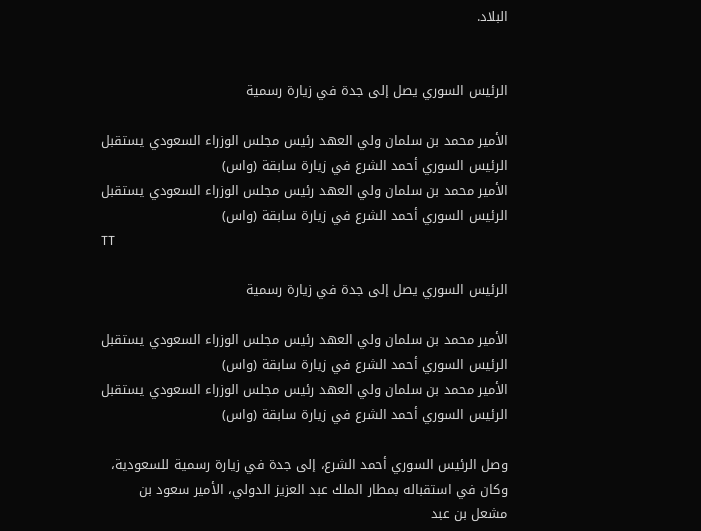البلاد.


الرئيس السوري يصل إلى جدة في زيارة رسمية

الأمير محمد بن سلمان ولي العهد رئيس مجلس الوزراء السعودي يستقبل الرئيس السوري أحمد الشرع في زيارة سابقة (واس)
الأمير محمد بن سلمان ولي العهد رئيس مجلس الوزراء السعودي يستقبل الرئيس السوري أحمد الشرع في زيارة سابقة (واس)
TT

الرئيس السوري يصل إلى جدة في زيارة رسمية

الأمير محمد بن سلمان ولي العهد رئيس مجلس الوزراء السعودي يستقبل الرئيس السوري أحمد الشرع في زيارة سابقة (واس)
الأمير محمد بن سلمان ولي العهد رئيس مجلس الوزراء السعودي يستقبل الرئيس السوري أحمد الشرع في زيارة سابقة (واس)

وصل الرئيس السوري أحمد الشرع، إلى جدة في زيارة رسمية للسعودية، وكان في استقباله بمطار الملك عبد العزيز الدولي، الأمير سعود بن مشعل بن عبد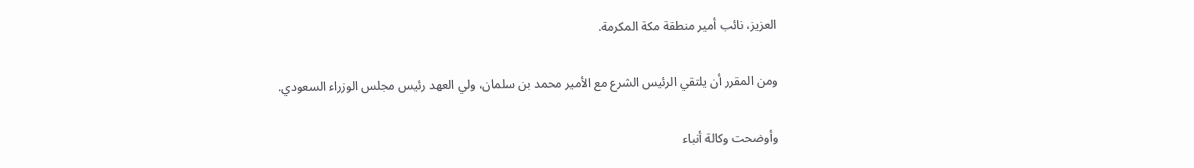العزيز، نائب أمير منطقة مكة المكرمة.

ومن المقرر أن يلتقي الرئيس الشرع مع الأمير محمد بن سلمان، ولي العهد رئيس مجلس الوزراء السعودي.

وأوضحت وكالة أنباء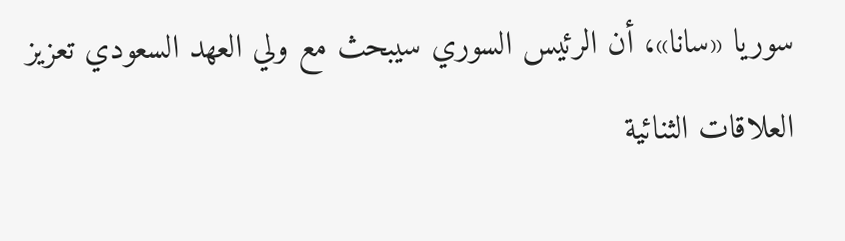سوريا «سانا»، أن الرئيس السوري سيبحث مع ولي العهد السعودي تعزيز العلاقات الثنائية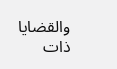والقضايا ذات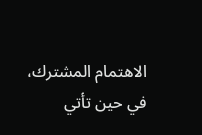الاهتمام المشترك، في حين تأتي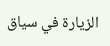الزيارة في سياق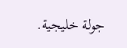جولة خليجية.